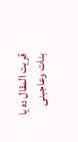قريت المقال ده يا بنات وعاجبنى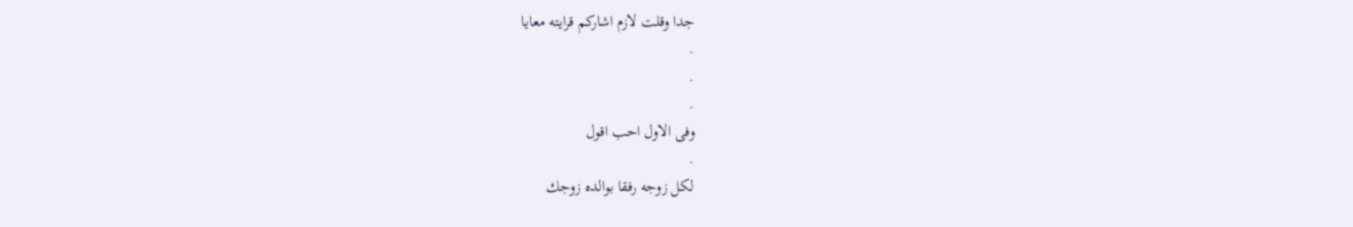جدا وقلت لازم اشاركم قرايته معايا
.
.
.
وفى الاول احب اقول
.
لكل زوجه رفقا بوالده زوجك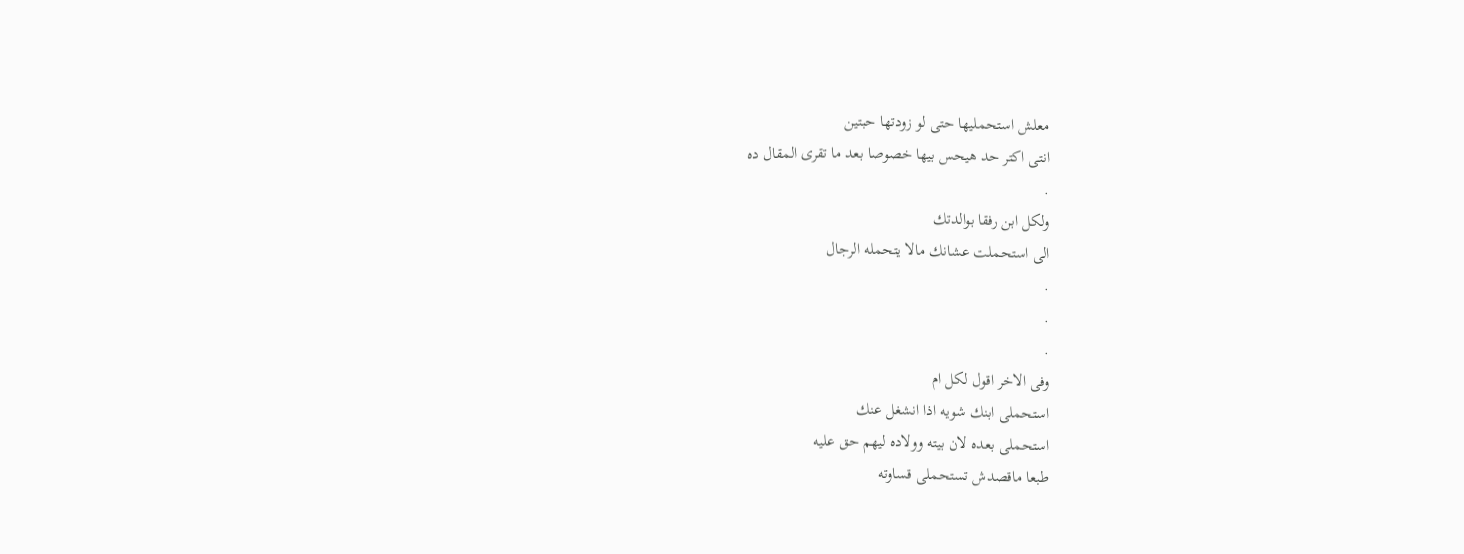معلش استحمليها حتى لو زودتها حبتين
انتى اكتر حد هيحس بيها خصوصا بعد ما تقرى المقال ده
.
ولكل ابن رفقا بوالدتك
الى استحملت عشانك مالا يتحمله الرجال
.
.
.
وفى الاخر اقول لكل ام
استحملى ابنك شويه اذا انشغل عنك
استحملى بعده لان بيته وولاده ليهم حق عليه
طبعا ماقصدش تستحملى قساوته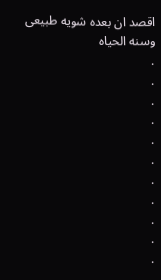اقصد ان بعده شويه طبيعى وسنه الحياه
.
.
.
.
.
.
.
.
.
.
.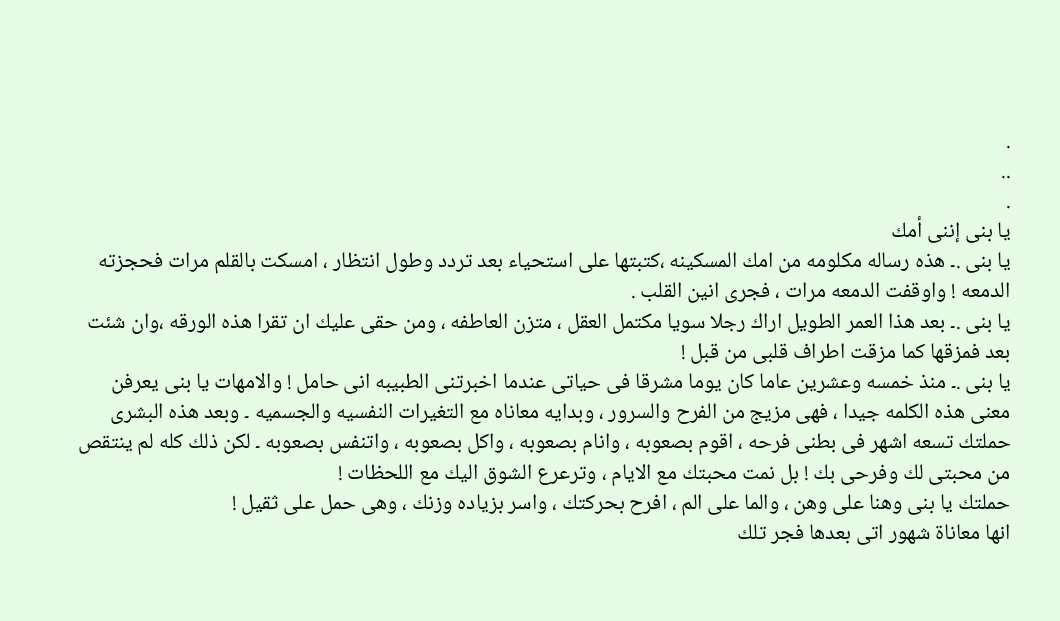.
..
.
يا بنى إننى أمك
يا بنى .۔ هذه رساله مكلومه من امك المسكينه ،كتبتها على استحياء بعد تردد وطول انتظار ، امسكت بالقلم مرات فحجزته الدمعه ! واوقفت الدمعه مرات ، فجرى انين القلب .
يا بنى .۔ بعد هذا العمر الطويل اراك رجلا سويا مكتمل العقل ، متزن العاطفه ، ومن حقى عليك ان تقرا هذه الورقه ،وان شئت بعد فمزقها كما مزقت اطراف قلبى من قبل !
يا بنى .۔ منذ خمسه وعشرين عاما كان يوما مشرقا فى حياتى عندما اخبرتنى الطبيبه انى حامل ! والامهات يا بنى يعرفن معنى هذه الكلمه جيدا ، فهى مزيج من الفرح والسرور ، وبدايه معاناه مع التغيرات النفسيه والجسميه ۔ وبعد هذه البشرى حملتك تسعه اشهر فى بطنى فرحه ، اقوم بصعوبه ، وانام بصعوبه ، واكل بصعوبه ، واتنفس بصعوبه ۔ لكن ذلك كله لم ينتقص من محبتى لك وفرحى بك ! بل نمت محبتك مع الايام ، وترعرع الشوق اليك مع اللحظات !
حملتك يا بنى وهنا على وهن ، والما على الم ، افرح بحركتك ، واسر بزياده وزنك ، وهى حمل على ثقيل !
انها معاناة شهور اتى بعدها فجر تلك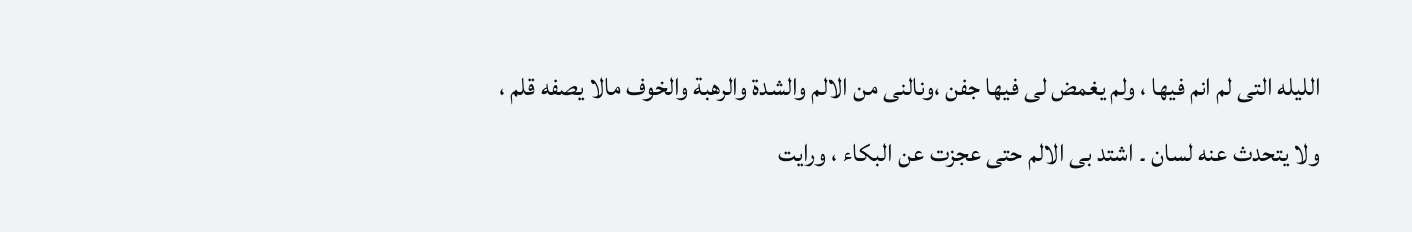الليله التى لم انم فيها ، ولم يغمض لى فيها جفن ،ونالنى من الالم والشدة والرهبة والخوف مالا يصفه قلم ، ولا يتحدث عنه لسان ۔ اشتد بى الالم حتى عجزت عن البكاء ، ورايت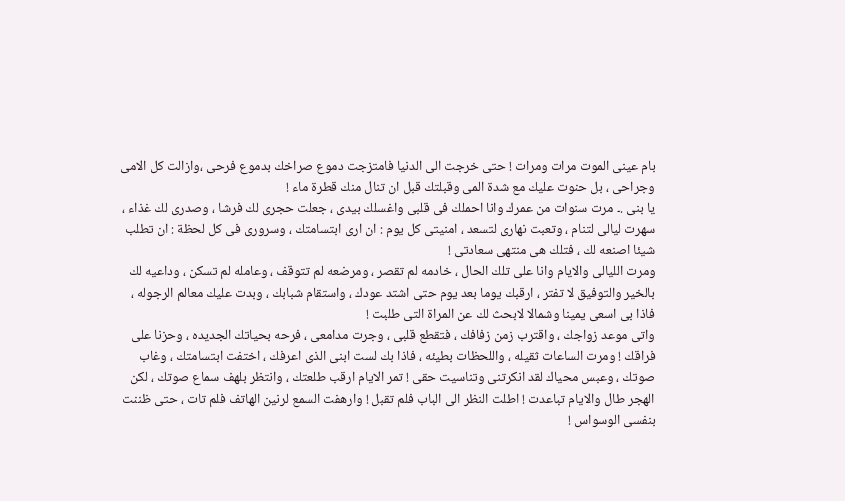بام عينى الموت مرات ومرات ! حتى خرجت الى الدنيا فامتزجت دموع صراخك بدموع فرحى ،وازالت كل الامى وجراحى ، بل حنوت عليك مع شدة المى وقبلتك قبل ان تنال منك قطرة ماء !
يا بنى .۔ مرت سنوات من عمرك وانا احملك فى قلبى واغسلك بيدى ، جعلت حجرى لك فرشا ، وصدرى لك غذاء ، سهرت ليالى لتنام ، وتعبت نهارى لتسعد ، امنيتى كل يوم : ان ارى ابتسامتك ، وسرورى فى كل لحظة : ان تطلب شيئا اصنعه لك ، فتلك هى منتهى سعادتى !
ومرت الليالى والايام وانا على تلك الحال ، خادمه لم تقصر ، ومرضعه لم تتوقف ، وعامله لم تسكن ، وداعيه لك بالخير والتوفيق لا تفتر ، ارقبك يوما بعد يوم حتى اشتد عودك ، واستقام شبابك ، وبدت عليك معالم الرجوله ، فاذا بى اسعى يمينا وشمالا لابحث لك عن المراة التى طلبت !
واتى موعد زواجك ، واقترب زمن زفافك ، فتقطع قلبى ، وجرت مدامعى ، فرحه بحياتك الجديده ، وحزنا على فراقك ! ومرت الساعات ثقيله ، واللحظات بطيئه ، فاذا بك لست ابنى الذى اعرفك ، اختفت ابتسامتك ، وغاب صوتك ، وعبس محياك لقد انكرتنى وتناسيت حقى ! تمر الايام ارقب طلعتك ، وانتظر بلهف سماع صوتك ، لكن الهجر طال والايام تباعدت ! اطلت النظر الى الباب فلم تقبل ! وارهفت السمع لرنين الهاتف فلم تات ، حتى ظننت بنفسى الوسواس !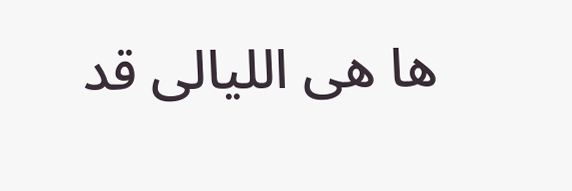ها هى الليالى قد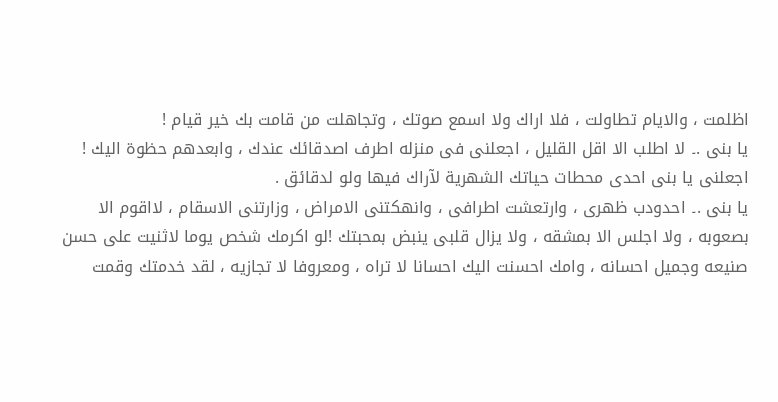اظلمت ، والايام تطاولت ، فلا اراك ولا اسمع صوتك ، وتجاهلت من قامت بك خير قيام !
يا بنى .۔ لا اطلب الا اقل القليل ، اجعلنى فى منزله اطرف اصدقائك عندك ، وابعدهم حظوة اليك ! اجعلنى يا بنى احدى محطات حياتك الشهرية لآراك فيها ولو لدقائق .
يا بنى .۔ احدودب ظهرى ، وارتعشت اطرافى ، وانهكتنى الامراض ، وزارتنى الاسقام ، لااقوم الا بصعوبه ، ولا اجلس الا بمشقه ، ولا يزال قلبى ينبض بمحبتك !لو اكرمك شخص يوما لاثنيت على حسن صنيعه وجميل احسانه ، وامك احسنت اليك احسانا لا تراه ، ومعروفا لا تجازيه ، لقد خدمتك وقمت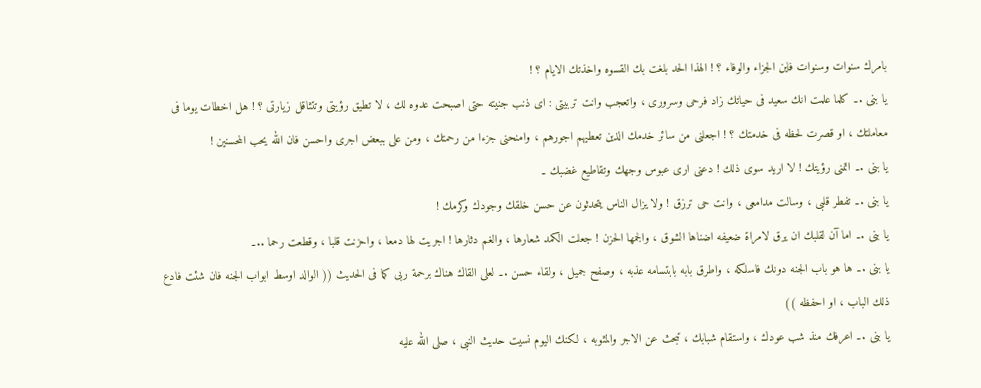بامرك سنوات وسنوات فاين الجزاء والوفاء ؟ ! الهذا الحد بلغت بك القسوه واخذتك الايام ؟ !
يا بنى .۔ كلما علمت انك سعيد فى حياتك زاد فرحى وسرورى ، واتعجب وانت تربيتى : اى ذنب جنيته حتى اصبحت عدوه لك ، لا تطيق رؤيتى وتتثاقل زيارتى ؟ ! هل اخطات يوما فى معاملتك ، او قصرت لحظه فى خدمتك ؟ ! اجعلنى من سائر خدمك الذين تعطيهم اجورهم ، وامنحنى جزءا من رحمتك ، ومن على ببعض اجرى واحسن فان الله يحب المحسنين !
يا بنى .۔ اتمنى رؤيتك ! لا اريد سوى ذلك ! دعنى ارى عبوس وجهك وتقاطيع غضبك ۔
يا بنى .۔ تفطر قلبى ، وسالت مدامعى ، وانت حى ترزق ! ولا يزال الناس يتحدثون عن حسن خلقك وجودك وكرمك !
يا بنى .۔ اما آن لقلبك ان يرق لامراة ضعيفه اضناها الشوق ، والجمها الحزن ! جعلت الكمد شعارها ، والغم دثارها ! اجريت لها دمعا ، واحزنت قلبا ، وقطعت رحما ..۔
يا بنى .۔ ها هو باب الجنه دونك فاسلكه ، واطرق بابه بابتسامه عذبه ، وصفح جميل ، ولقاء حسن .۔ لعلى القاك هناك برحمة ربى كما فى الحديث (( الوالد اوسط ابواب الجنه فان شئت فادع ذلك الباب ، او احفظه ))
يا بنى .۔ اعرفك منذ شب عودك ، واستقام شبابك ، تبحث عن الاجر والمثوبه ، لكنك اليوم نسيت حديث النبى ، صلى الله عليه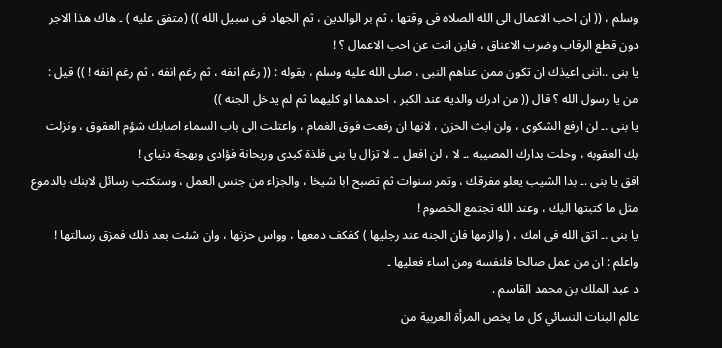وسلم ، (( ان احب الاعمال الى الله الصلاه فى وقتها ، ثم بر الوالدين ، ثم الجهاد فى سبيل الله )) (متفق عليه ) ۔ هاك هذا الاجر دون قطع الرقاب وضرب الاعناق ، فاين انت عن احب الاعمال ؟ !
يا بنى ..اننى اعيذك ان تكون ممن عناهم النبى ، صلى الله عليه وسلم ، بقوله : (( رغم انفه ، ثم رغم انفه ، ثم رغم انفه ! )) قيل : من يا رسول الله ؟ قال (( من ادرك والديه عند الكبر ، احدهما او كليهما ثم لم يدخل الجنه ))
يا بنى .۔ لن ارفع الشكوى ، ولن ابث الحزن ، لانها ان رفعت فوق الغمام ، واعتلت الى باب السماء اصابك شؤم العقوق ، ونزلت بك العقوبه ، وحلت بدارك المصيبه .۔ لا ، لن افعل .۔ لا تزال يا بنى فلذة كبدى وريحانة فؤادى وبهجة دنياى !
افق يا بنى .۔ بدا الشيب يعلو مفرقك ، وتمر سنوات ثم تصبح ابا شيخا ، والجزاء من جنس العمل ، وستكتب رسائل لابنك بالدموع مثل ما كتبتها اليك ، وعند الله تجتمع الخصوم !
يا بنى .۔ اتق الله فى امك ، ( والزمها فان الجنه عند رجليها ) كفكف دمعها ، وواس حزنها ، وان شئت بعد ذلك فمزق رسالتها ! واعلم : ان من عمل صالحا فلنفسه ومن اساء فعليها ۔
د عبد الملك بن محمد القاسم .
عالم البنات النسائي كل ما يخص المرأة العربية من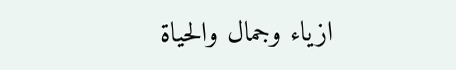ازياء وجمال والحياة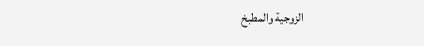الزوجية والمطبخ